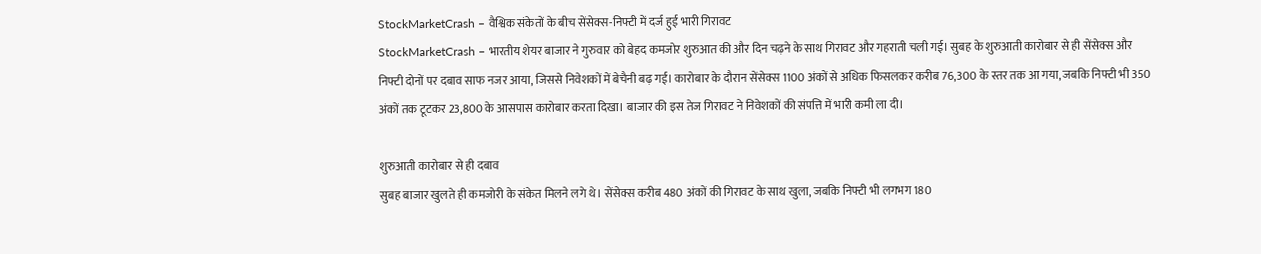StockMarketCrash – वैश्विक संकेतों के बीच सेंसेक्स-निफ्टी में दर्ज हुई भारी गिरावट
StockMarketCrash – भारतीय शेयर बाजार ने गुरुवार को बेहद कमजोर शुरुआत की और दिन चढ़ने के साथ गिरावट और गहराती चली गई। सुबह के शुरुआती कारोबार से ही सेंसेक्स और निफ्टी दोनों पर दबाव साफ नजर आया, जिससे निवेशकों में बेचैनी बढ़ गई। कारोबार के दौरान सेंसेक्स 1100 अंकों से अधिक फिसलकर करीब 76,300 के स्तर तक आ गया, जबकि निफ्टी भी 350 अंकों तक टूटकर 23,800 के आसपास कारोबार करता दिखा। बाजार की इस तेज गिरावट ने निवेशकों की संपत्ति में भारी कमी ला दी।

शुरुआती कारोबार से ही दबाव
सुबह बाजार खुलते ही कमजोरी के संकेत मिलने लगे थे। सेंसेक्स करीब 480 अंकों की गिरावट के साथ खुला, जबकि निफ्टी भी लगभग 180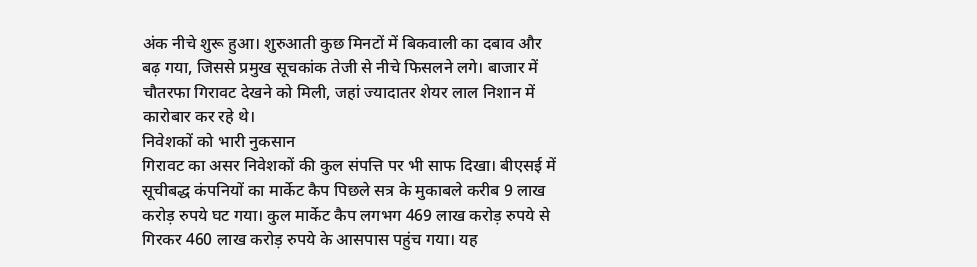अंक नीचे शुरू हुआ। शुरुआती कुछ मिनटों में बिकवाली का दबाव और बढ़ गया, जिससे प्रमुख सूचकांक तेजी से नीचे फिसलने लगे। बाजार में चौतरफा गिरावट देखने को मिली, जहां ज्यादातर शेयर लाल निशान में कारोबार कर रहे थे।
निवेशकों को भारी नुकसान
गिरावट का असर निवेशकों की कुल संपत्ति पर भी साफ दिखा। बीएसई में सूचीबद्ध कंपनियों का मार्केट कैप पिछले सत्र के मुकाबले करीब 9 लाख करोड़ रुपये घट गया। कुल मार्केट कैप लगभग 469 लाख करोड़ रुपये से गिरकर 460 लाख करोड़ रुपये के आसपास पहुंच गया। यह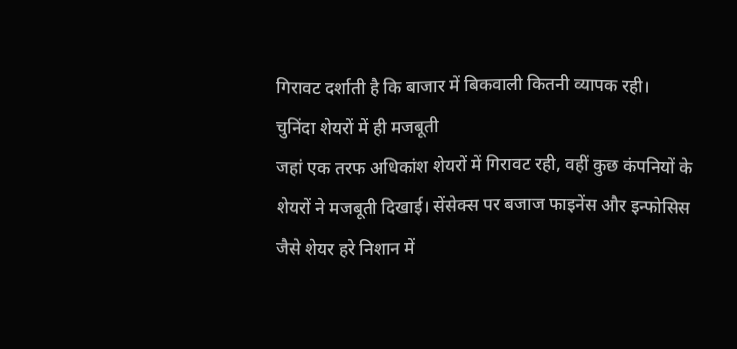गिरावट दर्शाती है कि बाजार में बिकवाली कितनी व्यापक रही।
चुनिंदा शेयरों में ही मजबूती
जहां एक तरफ अधिकांश शेयरों में गिरावट रही, वहीं कुछ कंपनियों के शेयरों ने मजबूती दिखाई। सेंसेक्स पर बजाज फाइनेंस और इन्फोसिस जैसे शेयर हरे निशान में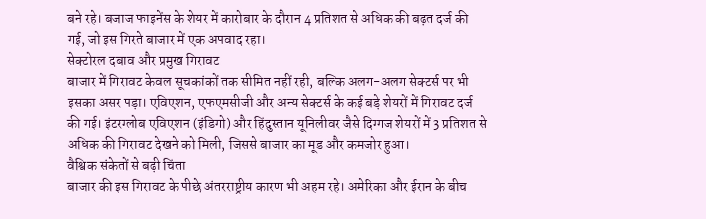बने रहे। बजाज फाइनेंस के शेयर में कारोबार के दौरान 4 प्रतिशत से अधिक की बढ़त दर्ज की गई, जो इस गिरते बाजार में एक अपवाद रहा।
सेक्टोरल दबाव और प्रमुख गिरावट
बाजार में गिरावट केवल सूचकांकों तक सीमित नहीं रही, बल्कि अलग-अलग सेक्टर्स पर भी इसका असर पड़ा। एविएशन, एफएमसीजी और अन्य सेक्टर्स के कई बड़े शेयरों में गिरावट दर्ज की गई। इंटरग्लोब एविएशन (इंडिगो) और हिंदुस्तान यूनिलीवर जैसे दिग्गज शेयरों में 3 प्रतिशत से अधिक की गिरावट देखने को मिली, जिससे बाजार का मूड और कमजोर हुआ।
वैश्विक संकेतों से बढ़ी चिंता
बाजार की इस गिरावट के पीछे अंतरराष्ट्रीय कारण भी अहम रहे। अमेरिका और ईरान के बीच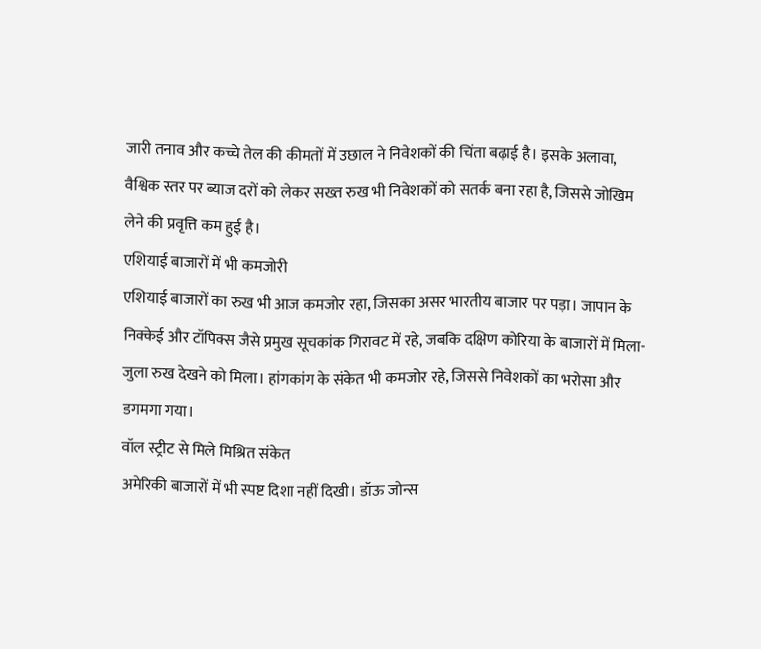जारी तनाव और कच्चे तेल की कीमतों में उछाल ने निवेशकों की चिंता बढ़ाई है। इसके अलावा, वैश्विक स्तर पर ब्याज दरों को लेकर सख्त रुख भी निवेशकों को सतर्क बना रहा है, जिससे जोखिम लेने की प्रवृत्ति कम हुई है।
एशियाई बाजारों में भी कमजोरी
एशियाई बाजारों का रुख भी आज कमजोर रहा, जिसका असर भारतीय बाजार पर पड़ा। जापान के निक्केई और टॉपिक्स जैसे प्रमुख सूचकांक गिरावट में रहे, जबकि दक्षिण कोरिया के बाजारों में मिला-जुला रुख देखने को मिला। हांगकांग के संकेत भी कमजोर रहे, जिससे निवेशकों का भरोसा और डगमगा गया।
वॉल स्ट्रीट से मिले मिश्रित संकेत
अमेरिकी बाजारों में भी स्पष्ट दिशा नहीं दिखी। डॉऊ जोन्स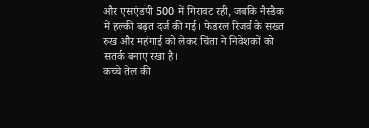और एसएंडपी 500 में गिरावट रही, जबकि नैस्डैक में हल्की बढ़त दर्ज की गई। फेडरल रिजर्व के सख्त रुख और महंगाई को लेकर चिंता ने निवेशकों को सतर्क बनाए रखा है।
कच्चे तेल की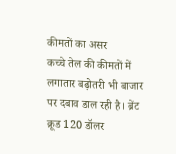कीमतों का असर
कच्चे तेल की कीमतों में लगातार बढ़ोतरी भी बाजार पर दबाव डाल रही है। ब्रेंट क्रूड 120 डॉलर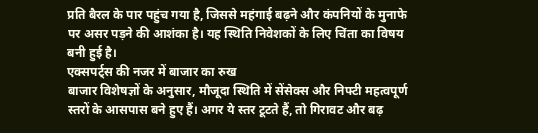प्रति बैरल के पार पहुंच गया है, जिससे महंगाई बढ़ने और कंपनियों के मुनाफे पर असर पड़ने की आशंका है। यह स्थिति निवेशकों के लिए चिंता का विषय बनी हुई है।
एक्सपर्ट्स की नजर में बाजार का रुख
बाजार विशेषज्ञों के अनुसार, मौजूदा स्थिति में सेंसेक्स और निफ्टी महत्वपूर्ण स्तरों के आसपास बने हुए हैं। अगर ये स्तर टूटते हैं, तो गिरावट और बढ़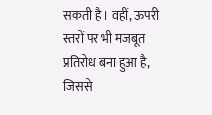सकती है। वहीं, ऊपरी स्तरों पर भी मजबूत प्रतिरोध बना हुआ है, जिससे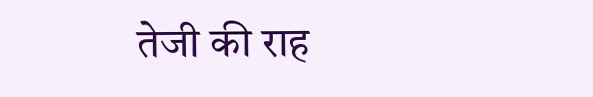तेजी की राह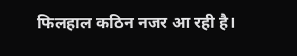फिलहाल कठिन नजर आ रही है।